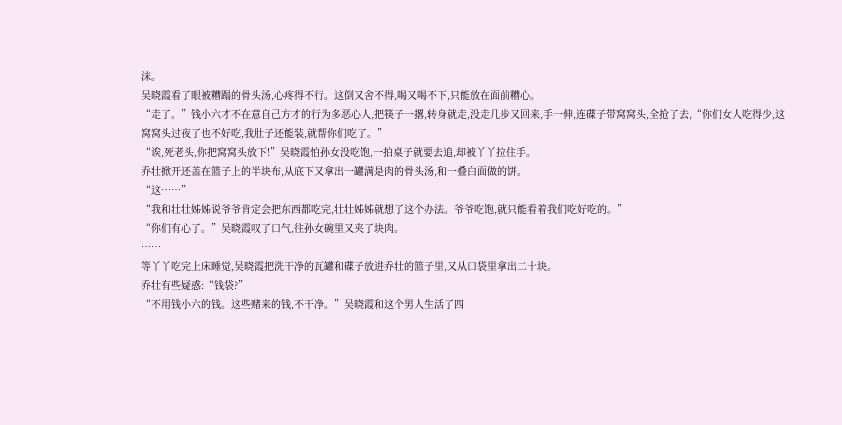沫。
吴晓霞看了眼被糟蹋的骨头汤,心疼得不行。这倒又舍不得,喝又喝不下,只能放在面前糟心。
“走了。”钱小六才不在意自己方才的行为多恶心人,把筷子一撂,转身就走,没走几步又回来,手一伸,连碟子带窝窝头,全抢了去,“你们女人吃得少,这窝窝头过夜了也不好吃,我肚子还能装,就帮你们吃了。”
“诶,死老头,你把窝窝头放下!”吴晓霞怕孙女没吃饱,一拍桌子就要去追,却被丫丫拉住手。
乔壮掀开还盖在篮子上的半块布,从底下又拿出一罐满是肉的骨头汤,和一叠白面做的饼。
“这……”
“我和壮壮姊姊说爷爷肯定会把东西都吃完,壮壮姊姊就想了这个办法。爷爷吃饱,就只能看着我们吃好吃的。”
“你们有心了。”吴晓霞叹了口气,往孙女碗里又夹了块肉。
……
等丫丫吃完上床睡觉,吴晓霞把洗干净的瓦罐和碟子放进乔壮的篮子里,又从口袋里拿出二十块。
乔壮有些疑惑:“钱袋?”
“不用钱小六的钱。这些赌来的钱,不干净。”吴晓霞和这个男人生活了四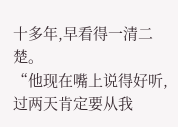十多年,早看得一清二楚。
“他现在嘴上说得好听,过两天肯定要从我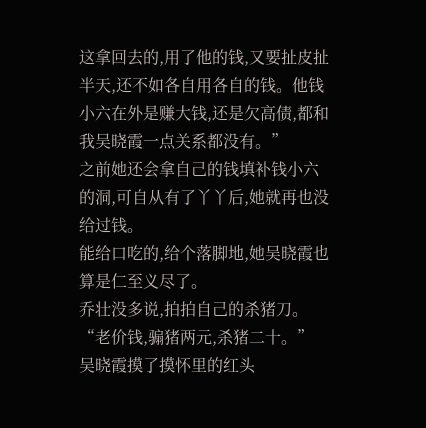这拿回去的,用了他的钱,又要扯皮扯半天,还不如各自用各自的钱。他钱小六在外是赚大钱,还是欠高债,都和我吴晓霞一点关系都没有。”
之前她还会拿自己的钱填补钱小六的洞,可自从有了丫丫后,她就再也没给过钱。
能给口吃的,给个落脚地,她吴晓霞也算是仁至义尽了。
乔壮没多说,拍拍自己的杀猪刀。
“老价钱,骟猪两元,杀猪二十。”
吴晓霞摸了摸怀里的红头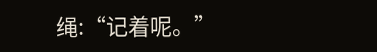绳:“记着呢。”